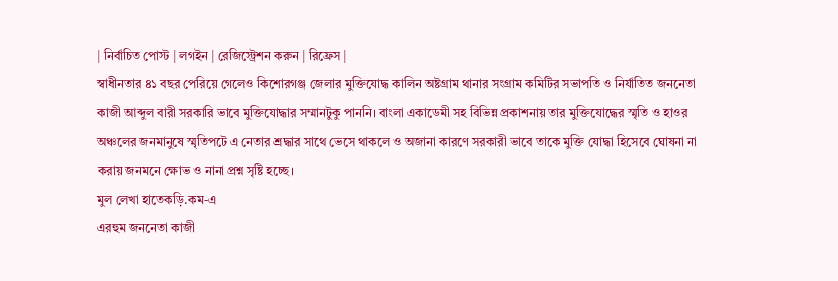| নির্বাচিত পোস্ট | লগইন | রেজিস্ট্রেশন করুন | রিফ্রেস |
স্বাধীনতার ৪১ বছর পেরিয়ে গেলেও কিশোরগঞ্জ জেলার মুক্তিযোদ্ধ কালিন অষ্টগ্রাম থানার সংগ্রাম কমিটির সভাপতি ও নির্যাতিত জননেতা কাজী আব্দুল বারী সরকারি ভাবে মুক্তিযোদ্ধার সম্মানটুকু পাননি। বাংলা একাডেমী সহ বিভিন্ন প্রকাশনায় তার মুক্তিযোদ্ধের স্মৃতি ও হাওর অঞ্চলের জনমানুষে স্মৃতিপটে এ নেতার শ্রদ্ধার সাথে ভেসে থাকলে ও অজানা কারণে সরকারী ভাবে তাকে মুক্তি যোদ্ধা হিসেবে ঘোষনা না করায় জনমনে ক্ষোভ ও নানা প্রশ্ন সৃষ্টি হচ্ছে।
মুল লেখা হাতেকড়ি.কম-এ
এরহুম জননেতা কাজী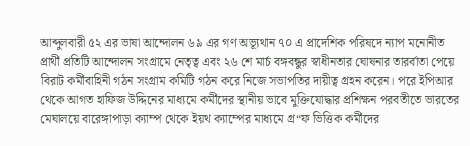আব্দুলবারী ৫২ এর ভাষা আন্দোলন ৬৯ এর গণ অভ্যূথান ৭০ এ প্রাদেশিক পরিষদে ন্যাপ মনোনীত প্রার্থী প্রতিটি আন্দোলন সংগ্রামে নেতৃত্ব এবং ২৬ শে মার্চ বঙ্গবন্ধুর স্বাধীনতার ঘোষনার তারর্বাতা পেয়ে বিরাট কর্মীবাহিনী গঠন সংগ্রাম কমিটি গঠন করে নিজে সভাপতির দায়ীত্ব গ্রহন করেন। পরে ইপিআর থেকে আগত হাফিজ উদ্দিনের মাধ্যমে কর্মীদের স্থানীয় ভাবে মুক্তিযোদ্ধার প্রশিক্ষন পরবতীতে ভারতের মেঘালয়ে বারেঙ্গাপাড়া ক্যাম্প থেকে ইয়থ ক্যাম্পের মাধ্যমে গ্র“ফ ভিত্তিক কর্মীদের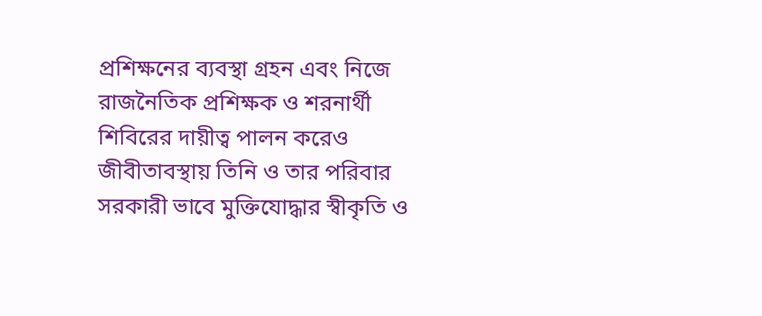প্রশিক্ষনের ব্যবস্থা গ্রহন এবং নিজে রাজনৈতিক প্রশিক্ষক ও শরনার্থী শিবিরের দায়ীত্ব পালন করেও জীবীতাবস্থায় তিনি ও তার পরিবার সরকারী ভাবে মুক্তিযোদ্ধার স্বীকৃতি ও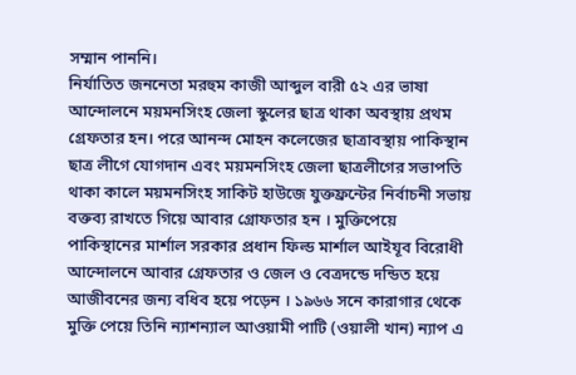সম্মান পাননি।
নির্যাতিত জননেতা মরহুম কাজী আব্দুল বারী ৫২ এর ভাষা আন্দোলনে ময়মনসিংহ জেলা স্কুলের ছাত্র থাকা অবস্থায় প্রথম গ্রেফতার হন। পরে আনন্দ মোহন কলেজের ছাত্রাবস্থায় পাকিস্থান ছাত্র লীগে যোগদান এবং ময়মনসিংহ জেলা ছাত্রলীগের সভাপতি থাকা কালে ময়মনসিংহ সাকিট হাউজে যুক্তফ্রন্টের নির্বাচনী সভায় বক্তব্য রাখতে গিয়ে আবার গ্রোফতার হন । মুক্তিপেয়ে পাকিস্থানের মার্শাল সরকার প্রধান ফিল্ড মার্শাল আইযূব বিরোধী আন্দোলনে আবার গ্রেফতার ও জেল ও বেত্রদন্ডে দন্ডিত হয়ে আজীবনের জন্য বধিব হয়ে পড়েন । ১৯৬৬ সনে কারাগার থেকে মুক্তি পেয়ে তিনি ন্যাশন্যাল আওয়ামী পাটি (ওয়ালী খান) ন্যাপ এ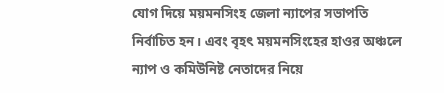যোগ দিয়ে ময়মনসিংহ জেলা ন্যাপের সভাপতি নির্বাচিত হন। এবং বৃহৎ ময়মনসিংহের হাওর অঞ্চলে ন্যাপ ও কমিউনিষ্ট নেতাদের নিয়ে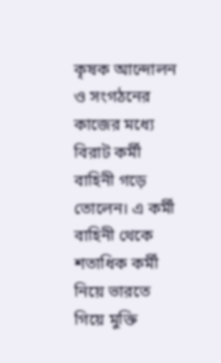কৃষক আন্দোলন ও সংগঠনের কাজের মধ্যে বিরাট কর্মী বাহিনী গড়ে তোলেন। এ কর্মী বাহিনী থেকে শতাধিক কর্মী নিয়ে ভারতে গিয়ে মুক্তি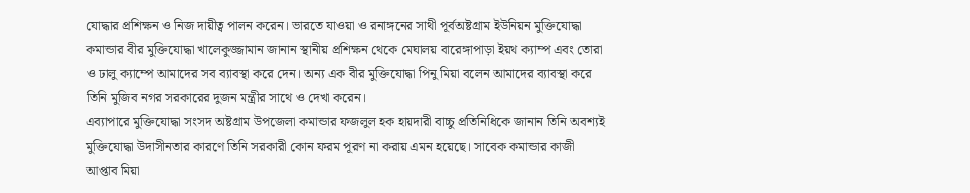যোদ্ধার প্রশিক্ষন ও নিজ দায়ীত্ব পালন করেন। ভারতে যাওয়া ও রনাঙ্গনের সাথী পূর্বঅষ্টগ্রাম ইউনিয়ন মুক্তিযোদ্ধা কমান্ডার বীর মুক্তিযোদ্ধা খালেকুজ্জামান জানান স্থানীয় প্রশিক্ষন থেকে মেঘালয় বারেঙ্গাপাড়া ইয়থ ক্যাম্প এবং তোরা ও ঢালু ক্যাম্পে আমাদের সব ব্যাবস্থা করে দেন। অন্য এক বীর মুক্তিযোদ্ধা পিনু মিয়া বলেন আমাদের ব্যাবস্থা করে তিনি মুজিব নগর সরকারের দুজন মন্ত্রীর সাথে ও দেখা করেন।
এব্যাপারে মুক্তিযোদ্ধা সংসদ অষ্টগ্রাম উপজেলা কমান্ডার ফজলুল হক হায়দারী বাচ্চু প্রতিনিধিকে জানান তিনি অবশ্যই মুক্তিযোদ্ধা উদাসীনতার কারণে তিনি সরকারী কোন ফরম পূরণ না করায় এমন হয়েছে। সাবেক কমান্ডার কাজী আপ্তাব মিয়া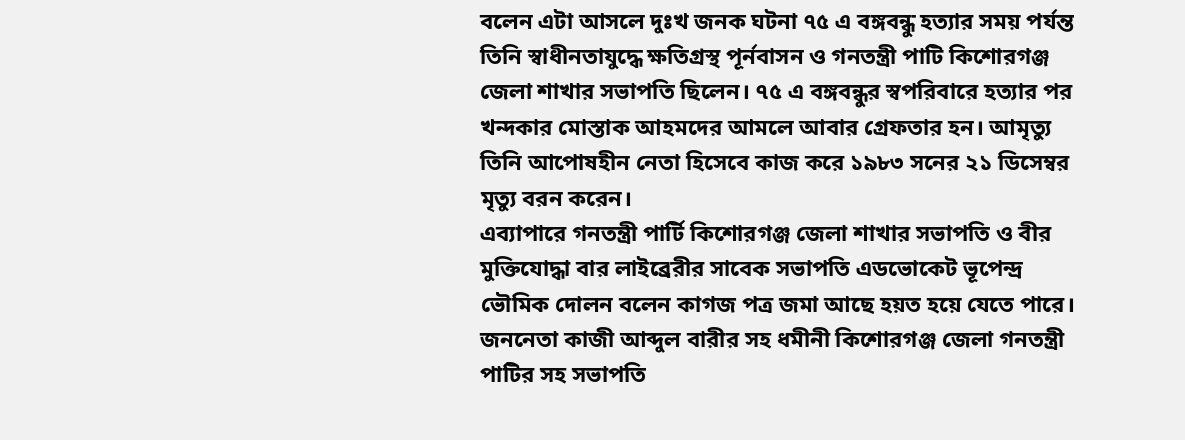বলেন এটা আসলে দুঃখ জনক ঘটনা ৭৫ এ বঙ্গবন্ধু হত্যার সময় পর্যন্ত তিনি স্বাধীনতাযুদ্ধে ক্ষতিগ্রস্থ পূর্নবাসন ও গনতন্ত্রী পাটি কিশোরগঞ্জ জেলা শাখার সভাপতি ছিলেন। ৭৫ এ বঙ্গবন্ধুর স্বপরিবারে হত্যার পর খন্দকার মোস্তাক আহমদের আমলে আবার গ্রেফতার হন। আমৃত্যু তিনি আপোষহীন নেতা হিসেবে কাজ করে ১৯৮৩ সনের ২১ ডিসেম্বর মৃত্যু বরন করেন।
এব্যাপারে গনতন্ত্রী পার্টি কিশোরগঞ্জ জেলা শাখার সভাপতি ও বীর মুক্তিযোদ্ধা বার লাইব্রেরীর সাবেক সভাপতি এডভোকেট ভূপেন্দ্র ভৌমিক দোলন বলেন কাগজ পত্র জমা আছে হয়ত হয়ে যেতে পারে।
জননেতা কাজী আব্দুল বারীর সহ ধমীনী কিশোরগঞ্জ জেলা গনতন্ত্রী পাটির সহ সভাপতি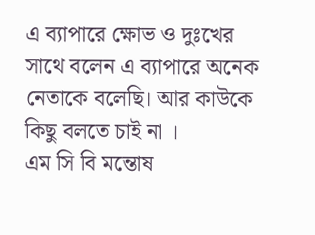এ ব্যাপারে ক্ষোভ ও দুঃখের সাথে বলেন এ ব্যাপারে অনেক নেতাকে বলেছি। আর কাউকে কিছু বলতে চাই না ।
এম সি বি মন্তোষ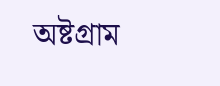অষ্টগ্রাম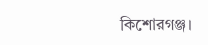কিশোরগঞ্জ।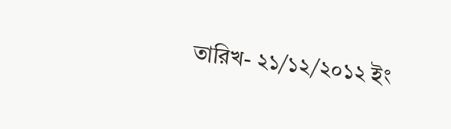তারিখ- ২১/১২/২০১২ ইং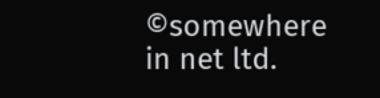©somewhere in net ltd.